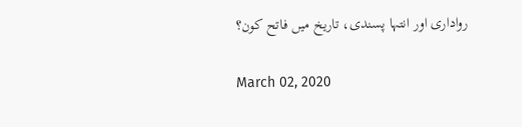رواداری اور انتہا پسندی، تاریخ میں فاتح کون؟

March 02, 2020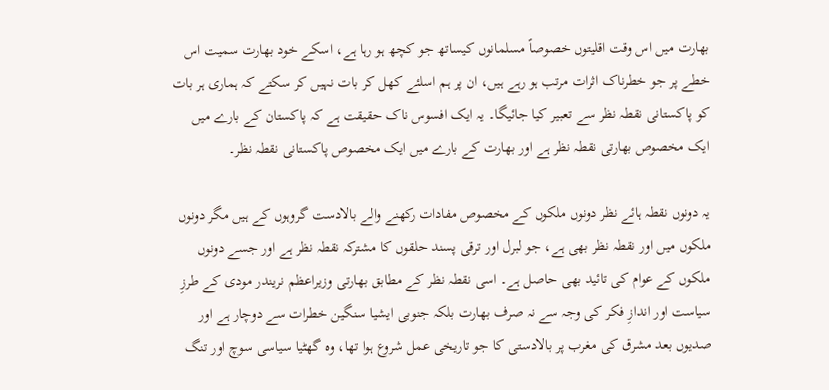بھارت میں اس وقت اقلیتوں خصوصاً مسلمانوں کیساتھ جو کچھ ہو رہا ہے، اسکے خود بھارت سمیت اس خطے پر جو خطرناک اثرات مرتب ہو رہے ہیں، ان پر ہم اسلئے کھل کر بات نہیں کر سکتے کہ ہماری ہر بات کو پاکستانی نقطہ نظر سے تعبیر کیا جائیگا۔ یہ ایک افسوس ناک حقیقت ہے کہ پاکستان کے بارے میں ایک مخصوص بھارتی نقطہ نظر ہے اور بھارت کے بارے میں ایک مخصوص پاکستانی نقطہ نظر۔

یہ دونوں نقطہ ہائے نظر دونوں ملکوں کے مخصوص مفادات رکھنے والے بالادست گروہوں کے ہیں مگر دونوں ملکوں میں اور نقطہ نظر بھی ہے، جو لبرل اور ترقی پسند حلقوں کا مشترکہ نقطہ نظر ہے اور جسے دونوں ملکوں کے عوام کی تائید بھی حاصل ہے۔ اسی نقطہ نظر کے مطابق بھارتی وزیراعظم نریندر مودی کے طرزِ سیاست اور اندازِ فکر کی وجہ سے نہ صرف بھارت بلکہ جنوبی ایشیا سنگین خطرات سے دوچار ہے اور صدیوں بعد مشرق کی مغرب پر بالادستی کا جو تاریخی عمل شروع ہوا تھا، وہ گھٹیا سیاسی سوچ اور تنگ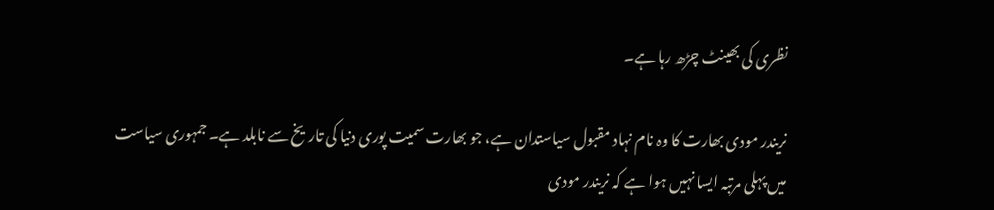نظری کی بھینٹ چڑھ رہا ہے۔

نریندر مودی بھارت کا وہ نام نہاد مقبول سیاستدان ہے، جو بھارت سمیت پوری دنیا کی تاریخ سے نابلد ہے۔ جمہوری سیاست میں پہلی مرتبہ ایسا نہیں ہوا ہے کہ نریندر مودی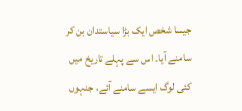جیسا شخص ایک بڑا سیاستدان بن کر سامنے آیا۔ اس سے پہلے تاریخ میں کئی لوگ ایسے سامنے آئے، جنہوں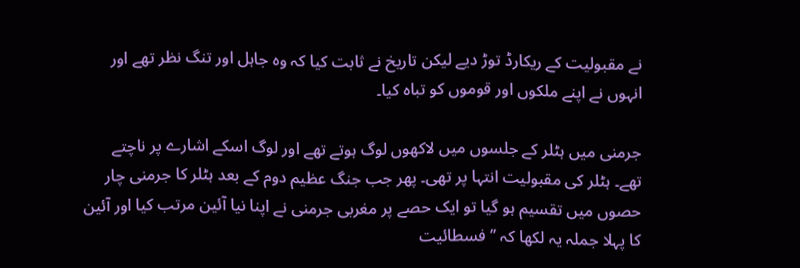نے مقبولیت کے ریکارڈ توڑ دیے لیکن تاریخ نے ثابت کیا کہ وہ جاہل اور تنگ نظر تھے اور انہوں نے اپنے ملکوں اور قوموں کو تباہ کیا۔

جرمنی میں ہٹلر کے جلسوں میں لاکھوں لوگ ہوتے تھے اور لوگ اسکے اشارے پر ناچتے تھے۔ ہٹلر کی مقبولیت انتہا پر تھی۔ پھر جب جنگ عظیم دوم کے بعد ہٹلر کا جرمنی چار حصوں میں تقسیم ہو گیا تو ایک حصے پر مغربی جرمنی نے اپنا نیا آئین مرتب کیا اور آئین کا پہلا جملہ یہ لکھا کہ ’’فسطائیت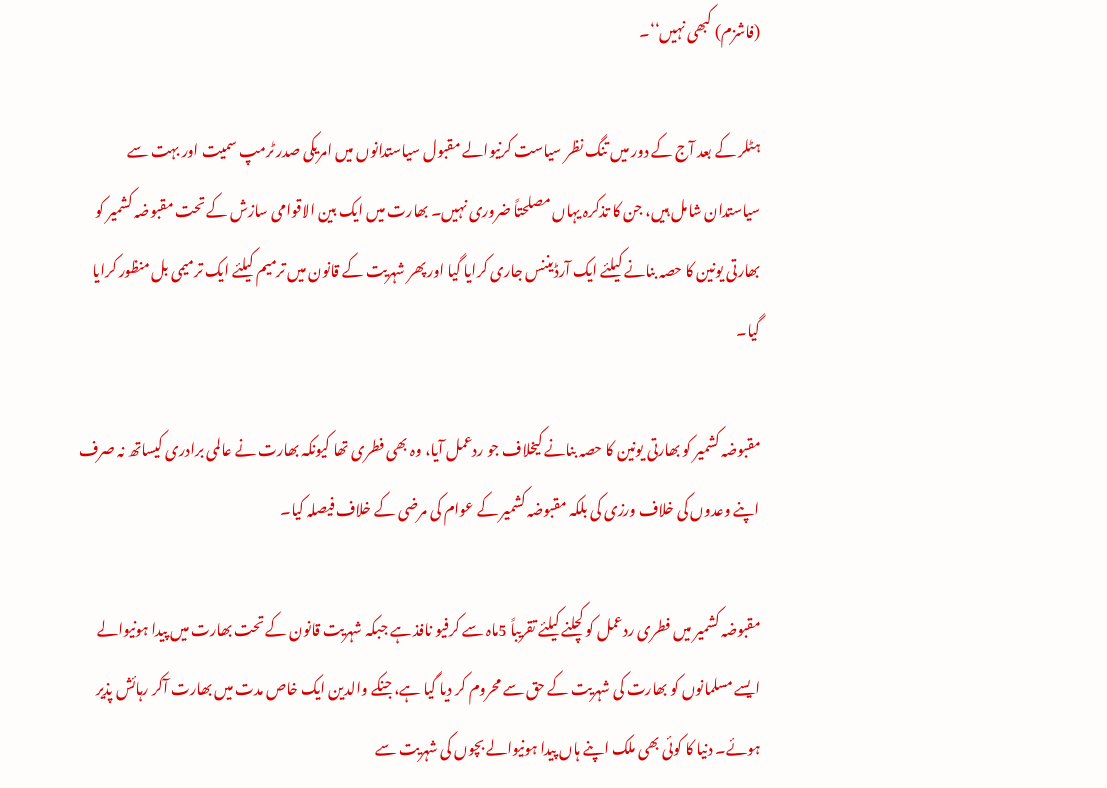(فاشزم) کبھی نہیں‘‘۔

ہٹلر کے بعد آج کے دور میں تنگ نظر سیاست کرنیوالے مقبول سیاستدانوں میں امریکی صدر ٹرمپ سمیت اور بہت سے سیاستدان شامل ہیں، جن کا تذکرہ یہاں مصلحتاً ضروری نہیں۔ بھارت میں ایک بین الاقوامی سازش کے تحت مقبوضہ کشمیر کو بھارتی یونین کا حصہ بنانے کیلئے ایک آرڈیننس جاری کرایا گیا اور پھر شہریت کے قانون میں ترمیم کیلئے ایک ترمیمی بل منظور کرایا گیا۔

مقبوضہ کشمیر کو بھارتی یونین کا حصہ بنانے کیخلاف جو ردعمل آیا، وہ بھی فطری تھا کیونکہ بھارت نے عالمی برادری کیساتھ نہ صرف اپنے وعدوں کی خلاف ورزی کی بلکہ مقبوضہ کشمیر کے عوام کی مرضی کے خلاف فیصلہ کیا۔

مقبوضہ کشمیر میں فطری ردعمل کو کچلنے کیلئے تقریباً 5ماہ سے کرفیو نافذ ہے جبکہ شہریت قانون کے تحت بھارت میں پیدا ہونیوالے ایسے مسلمانوں کو بھارت کی شہریت کے حق سے محروم کر دیا گیا ہے، جنکے والدین ایک خاص مدت میں بھارت آکر رہائش پذیر ہوئے۔ دنیا کا کوئی بھی ملک اپنے ہاں پیدا ہونیوالے بچوں کی شہریت سے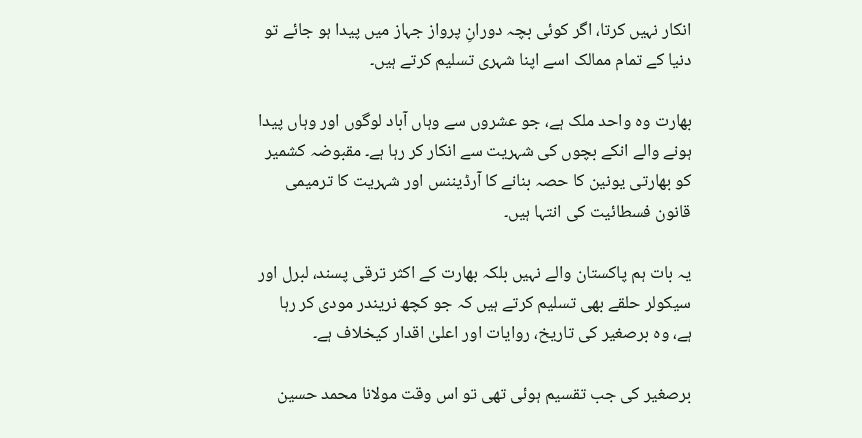انکار نہیں کرتا، اگر کوئی بچہ دورانِ پرواز جہاز میں پیدا ہو جائے تو دنیا کے تمام ممالک اسے اپنا شہری تسلیم کرتے ہیں۔

بھارت وہ واحد ملک ہے، جو عشروں سے وہاں آباد لوگوں اور وہاں پیدا ہونے والے انکے بچوں کی شہریت سے انکار کر رہا ہے۔ مقبوضہ کشمیر کو بھارتی یونین کا حصہ بنانے کا آرڈیننس اور شہریت کا ترمیمی قانون فسطائیت کی انتہا ہیں۔

یہ بات ہم پاکستان والے نہیں بلکہ بھارت کے اکثر ترقی پسند، لبرل اور سیکولر حلقے بھی تسلیم کرتے ہیں کہ جو کچھ نریندر مودی کر رہا ہے، وہ برصغیر کی تاریخ، روایات اور اعلیٰ اقدار کیخلاف ہے۔

برصغیر کی جب تقسیم ہوئی تھی تو اس وقت مولانا محمد حسین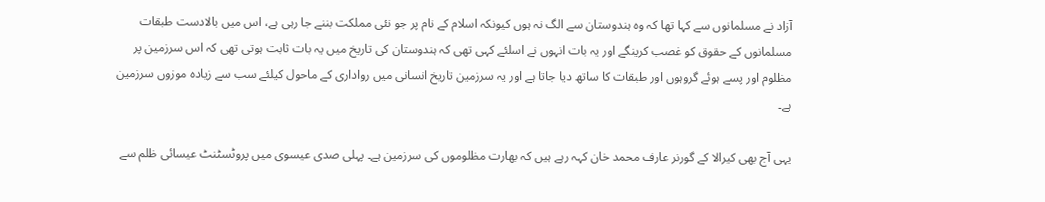آزاد نے مسلمانوں سے کہا تھا کہ وہ ہندوستان سے الگ نہ ہوں کیونکہ اسلام کے نام پر جو نئی مملکت بننے جا رہی ہے، اس میں بالادست طبقات مسلمانوں کے حقوق کو غصب کرینگے اور یہ بات انہوں نے اسلئے کہی تھی کہ ہندوستان کی تاریخ میں یہ بات ثابت ہوتی تھی کہ اس سرزمین پر مظلوم اور پسے ہوئے گروہوں اور طبقات کا ساتھ دیا جاتا ہے اور یہ سرزمین تاریخ انسانی میں رواداری کے ماحول کیلئے سب سے زیادہ موزوں سرزمین ہے۔

یہی آج بھی کیرالا کے گورنر عارف محمد خان کہہ رہے ہیں کہ بھارت مظلوموں کی سرزمین ہے۔ پہلی صدی عیسوی میں پروٹسٹنٹ عیسائی ظلم سے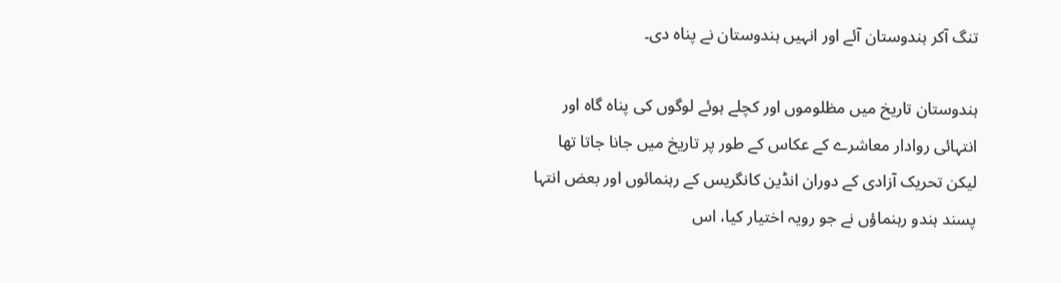تنگ آکر ہندوستان آئے اور انہیں ہندوستان نے پناہ دی۔

ہندوستان تاریخ میں مظلوموں اور کچلے ہوئے لوگوں کی پناہ گاہ اور انتہائی روادار معاشرے کے عکاس کے طور پر تاریخ میں جانا جاتا تھا لیکن تحریک آزادی کے دوران انڈین کانگریس کے رہنمائوں اور بعض انتہا پسند ہندو رہنماؤں نے جو رویہ اختیار کیا، اس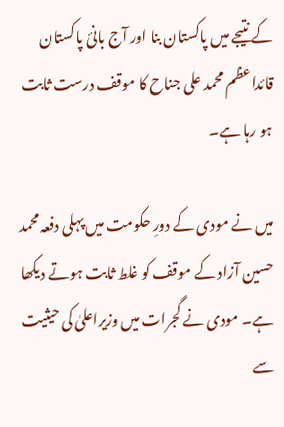کے نتیجے میں پاکستان بنا اور آج بانیٔ پاکستان قائداعظم محمد علی جناح کا موقف درست ثابت ہو رہا ہے۔

میں نے مودی کے دورِ حکومت میں پہلی دفعہ محمد حسین آزاد کے موقف کو غلط ثابت ہوتے دیکھا ہے۔ مودی نے گجرات میں وزیراعلیٰ کی حیثیت سے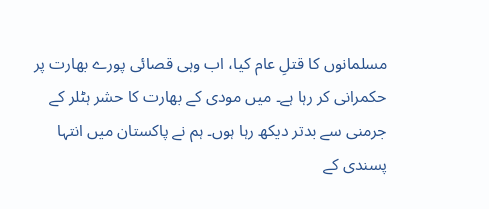مسلمانوں کا قتلِ عام کیا، اب وہی قصائی پورے بھارت پر حکمرانی کر رہا ہے۔ میں مودی کے بھارت کا حشر ہٹلر کے جرمنی سے بدتر دیکھ رہا ہوں۔ ہم نے پاکستان میں انتہا پسندی کے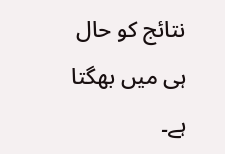نتائج کو حال ہی میں بھگتا ہے۔